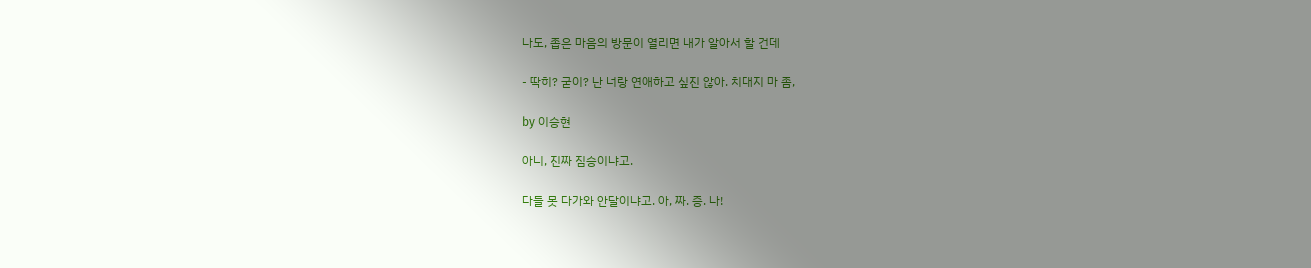나도, 좁은 마음의 방문이 열리면 내가 알아서 할 건데

- 딱히? 굳이? 난 너랑 연애하고 싶진 않아. 치대지 마 좀,

by 이승현

아니, 진짜 짐승이냐고.

다들 못 다가와 안달이냐고. 아, 짜. 증. 나!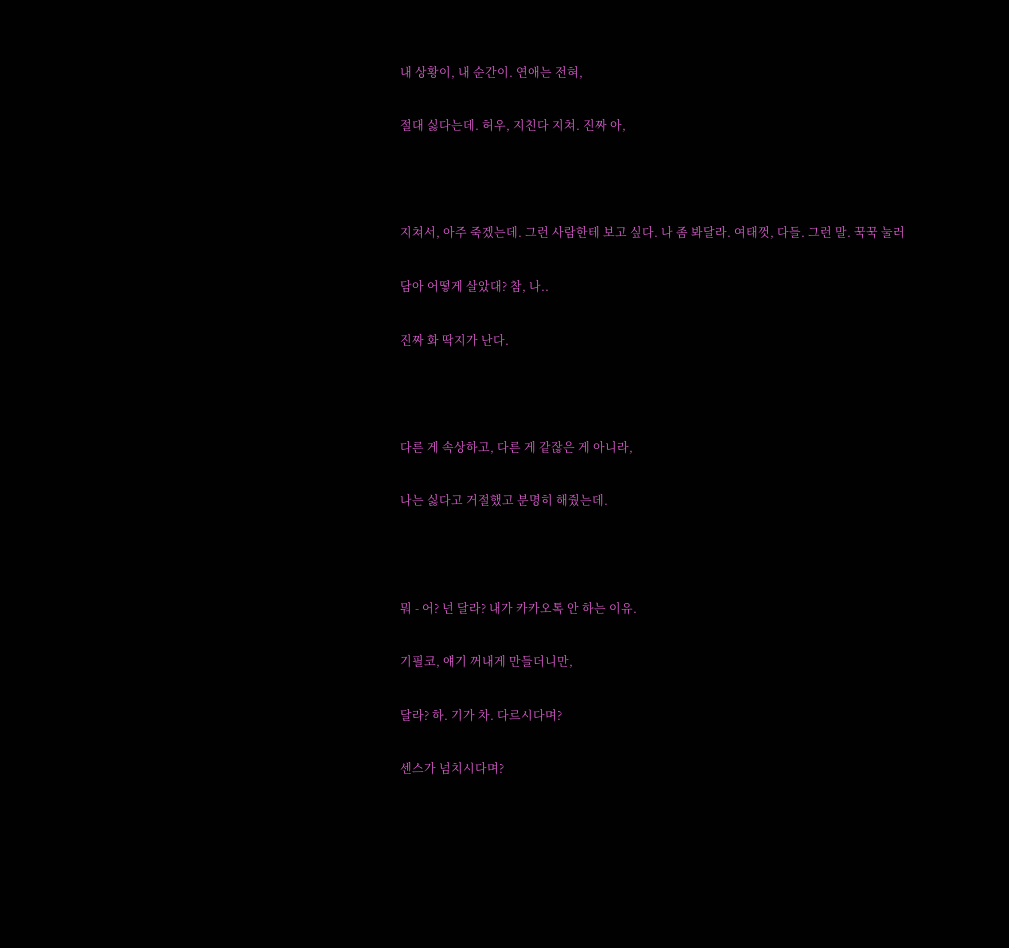내 상황이, 내 순간이. 연애는 전혀,

절대 싫다는데. 허우, 지친다 지쳐. 진짜 아,



지쳐서, 아주 죽겠는데. 그런 사람한테 보고 싶다. 나 좀 봐달라. 여태껏, 다들. 그런 말. 꾹꾹 눌러

담아 어떻게 살았대? 참, 나..

진짜 화 딱지가 난다.



다른 게 속상하고, 다른 게 같잖은 게 아니라,

나는 싫다고 거절했고 분명히 해줬는데.



뭐 - 어? 넌 달라? 내가 카카오톡 안 하는 이유.

기필코, 얘기 꺼내게 만들더니만,

달라? 하. 기가 차. 다르시다며?

센스가 넘치시다며?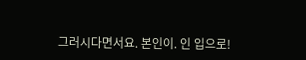그러시다면서요. 본인이. 인 입으로!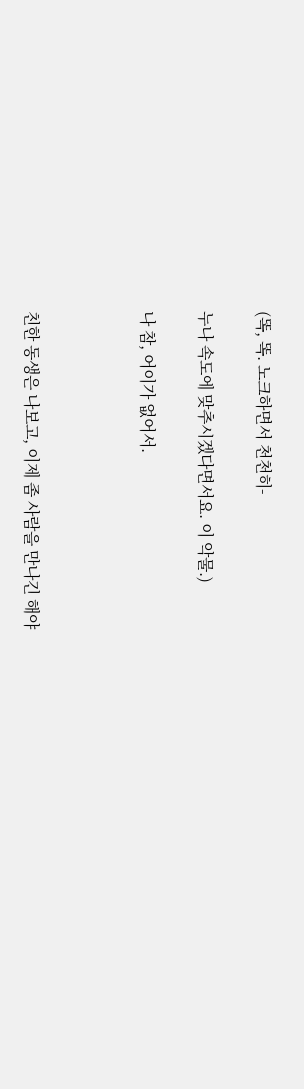(똑, 똑. 노크하면서 천천히-

누나 속도에 맞추시겠다면서요. 이 악물.)

나 참, 어이가 없어서.



친한 동생은 나보고, 이제 좀 사람을 만나긴 해야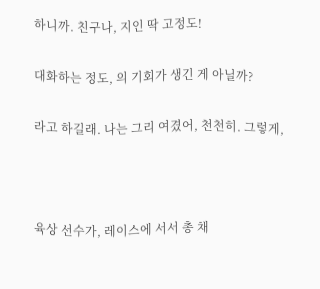하니까. 친구나, 지인 딱 고정도!

대화하는 정도, 의 기회가 생긴 게 아닐까?

라고 하길래. 나는 그리 여겼어, 천천히. 그렇게,



육상 선수가, 레이스에 서서 총 채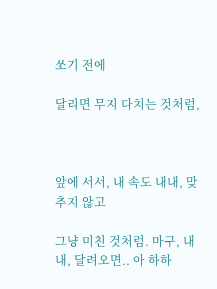쏘기 전에

달리면 무지 다치는 것처럼,



앞에 서서, 내 속도 내내, 맞추지 않고

그냥 미친 것처럼. 마구, 내내, 달려오면.. 아 하하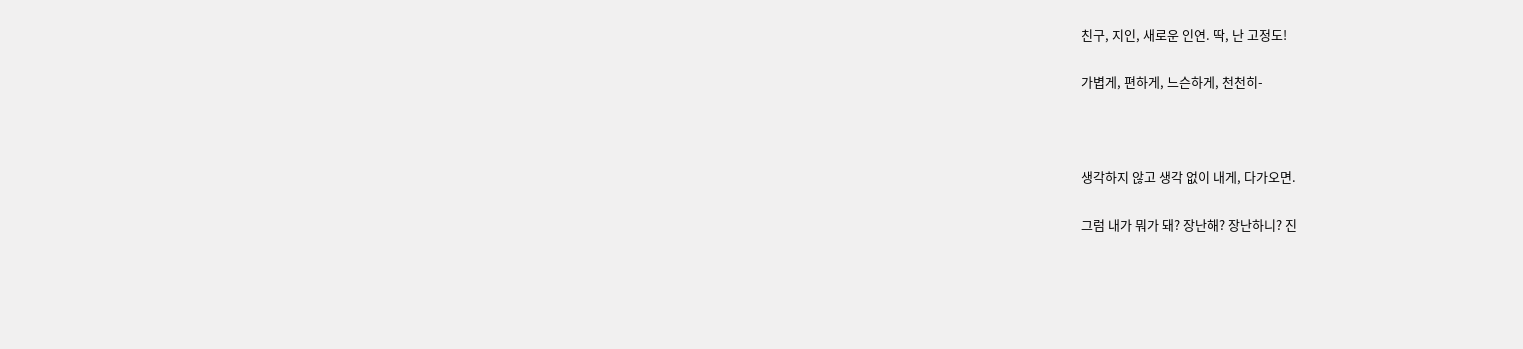친구, 지인, 새로운 인연. 딱, 난 고정도!

가볍게, 편하게, 느슨하게, 천천히-



생각하지 않고 생각 없이 내게, 다가오면.

그럼 내가 뭐가 돼? 장난해? 장난하니? 진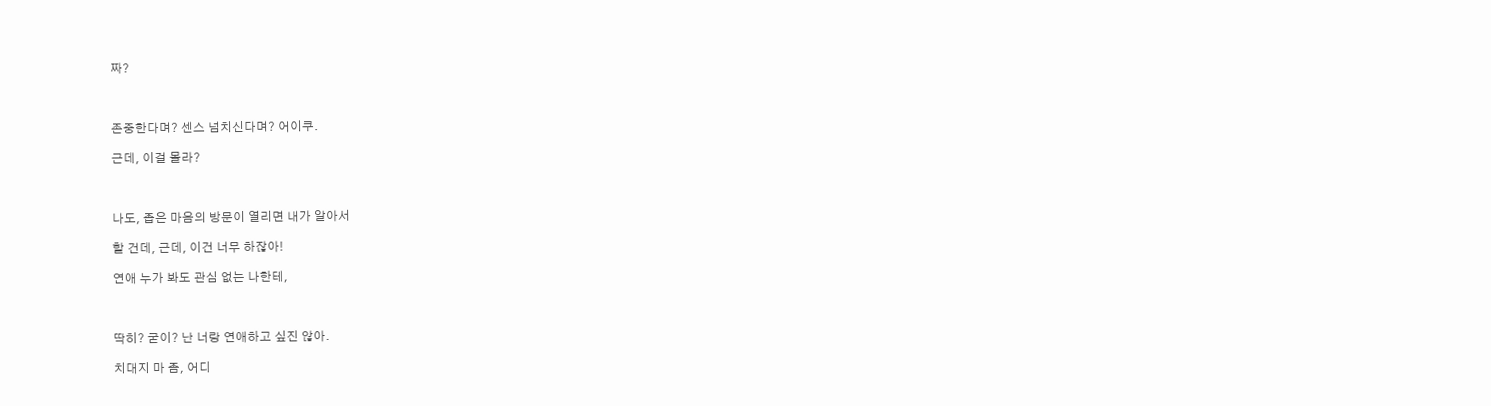짜?



존중한다며? 센스 넘치신다며? 어이쿠.

근데, 이걸 몰라?



나도, 좁은 마음의 방문이 열리면 내가 알아서

할 건데, 근데, 이건 너무 하잖아!

연애 누가 봐도 관심 없는 나한테,



딱히? 굳이? 난 너랑 연애하고 싶진 않아.

치대지 마 좀, 어디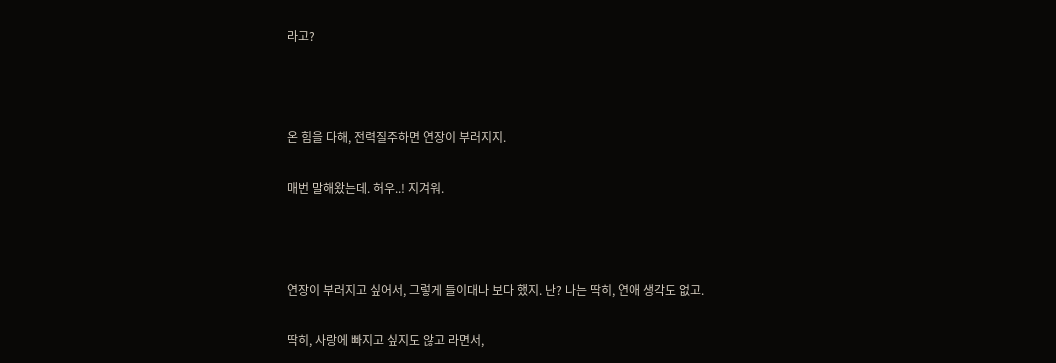라고?



온 힘을 다해, 전력질주하면 연장이 부러지지.

매번 말해왔는데. 허우..! 지겨워.



연장이 부러지고 싶어서, 그렇게 들이대나 보다 했지. 난? 나는 딱히, 연애 생각도 없고.

딱히, 사랑에 빠지고 싶지도 않고 라면서,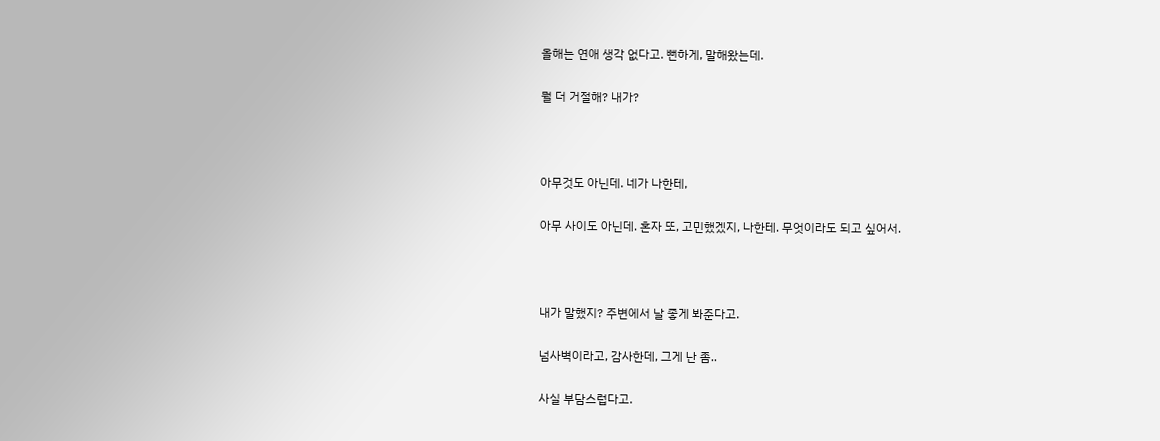올해는 연애 생각 없다고. 뻔하게, 말해왔는데.

뭘 더 거절해? 내가?



아무것도 아닌데. 네가 나한테,

아무 사이도 아닌데. 혼자 또, 고민했겠지, 나한테. 무엇이라도 되고 싶어서.



내가 말했지? 주변에서 날 좋게 봐준다고.

넘사벽이라고, 감사한데, 그게 난 좀..

사실 부담스럽다고.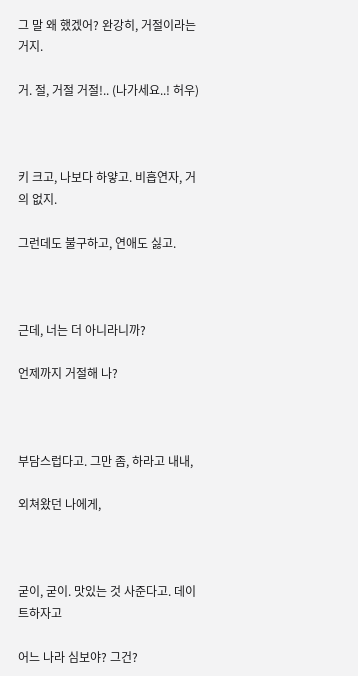그 말 왜 했겠어? 완강히, 거절이라는 거지.

거. 절, 거절 거절!.. (나가세요..! 허우)



키 크고, 나보다 하얗고. 비흡연자, 거의 없지.

그런데도 불구하고, 연애도 싫고.



근데, 너는 더 아니라니까?

언제까지 거절해 나?



부담스럽다고. 그만 좀, 하라고 내내,

외쳐왔던 나에게,



굳이, 굳이. 맛있는 것 사준다고. 데이트하자고

어느 나라 심보야? 그건?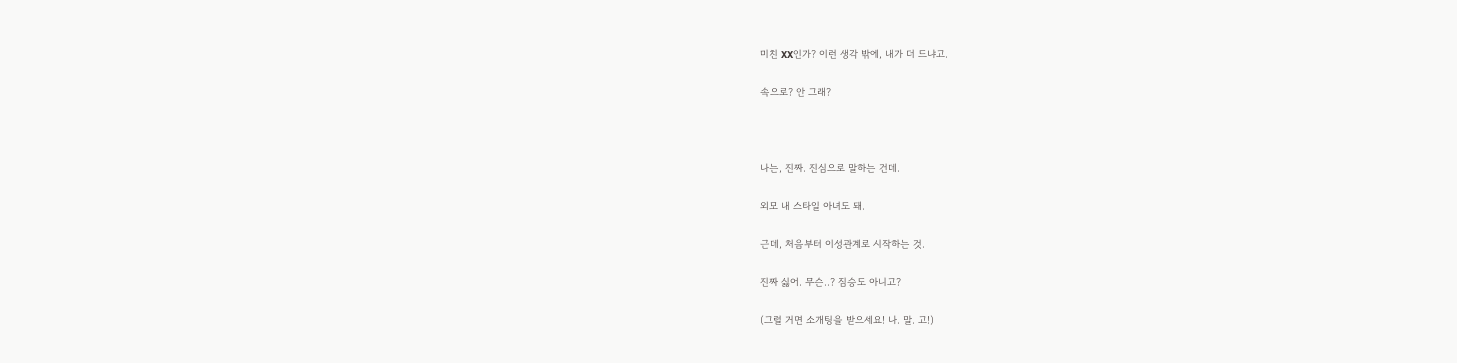미친 XX인가? 이런 생각 밖에, 내가 더 드냐고.

속으로? 안 그래?



나는, 진짜. 진심으로 말하는 건데.

외모 내 스타일 아녀도 돼.

근데, 처음부터 이성관계로 시작하는 것.

진짜 싫어. 무슨..? 짐승도 아니고?

(그럴 거면 소개팅을 받으세요! 나. 말. 고!)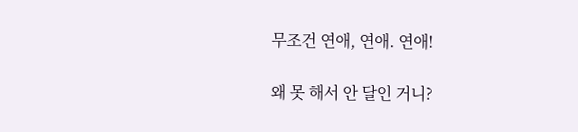무조건 연애, 연애. 연애!

왜 못 해서 안 달인 거니?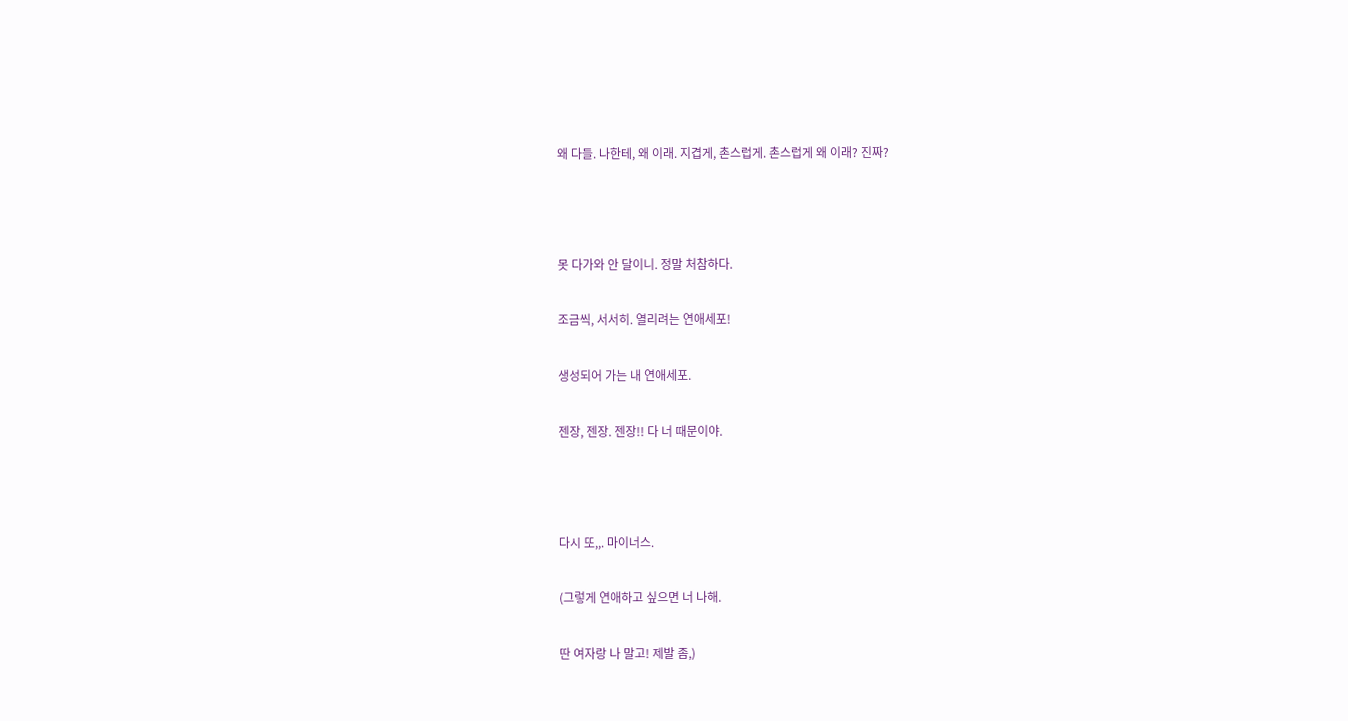왜 다들. 나한테, 왜 이래. 지겹게, 촌스럽게. 촌스럽게 왜 이래? 진짜?



못 다가와 안 달이니. 정말 처참하다.

조금씩, 서서히. 열리려는 연애세포!

생성되어 가는 내 연애세포.

젠장, 젠장. 젠장!! 다 너 때문이야.



다시 또,,. 마이너스.

(그렇게 연애하고 싶으면 너 나해.

딴 여자랑 나 말고! 제발 좀,)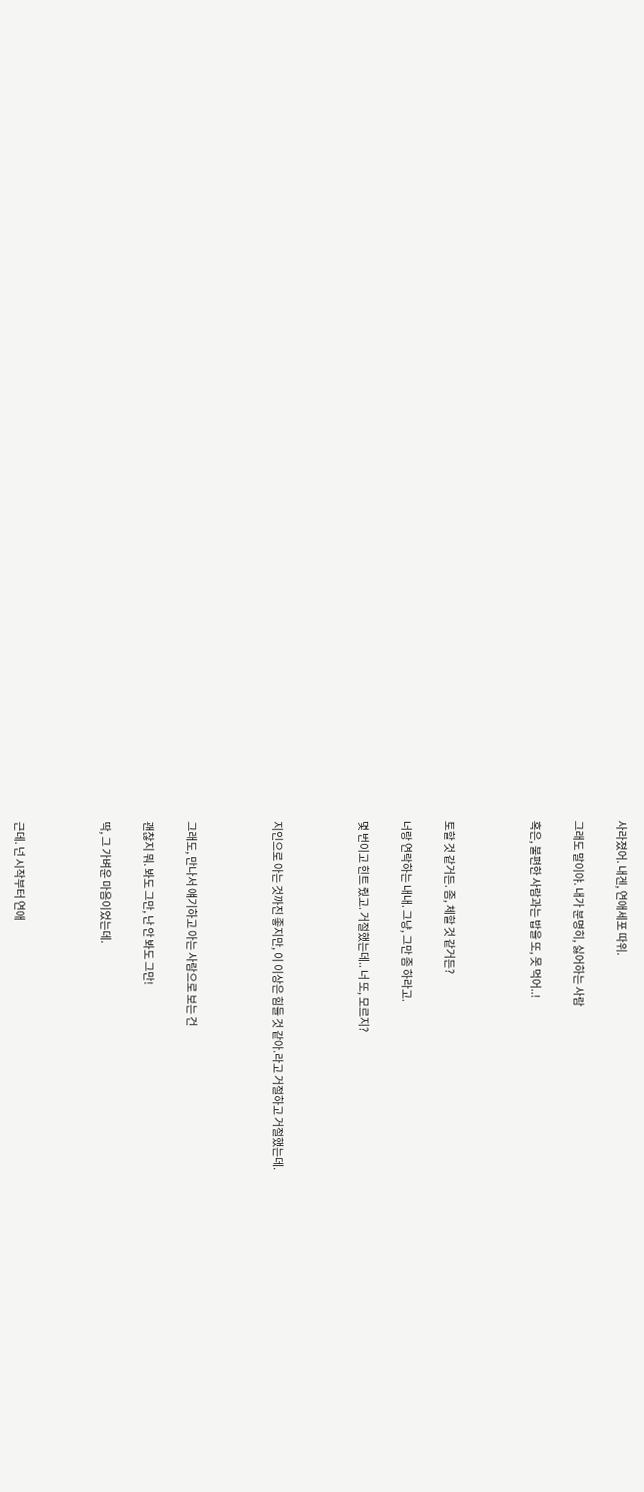사라졌어. 내겐, 연애세포 따위.

그래도 말이야. 내가 분명히, 싫어하는 사람

혹은, 불편한 사람과는 밥을 또, 못 먹어..!



토할 것 같거든. 좀, 체할 것 같거든?

너랑 연락하는 내내. 그냥, 그만 좀 하라고.

몇 번이고 힌트 줬고. 거절했는데.. 너 또, 모르지?



지인으로 아는 것까진 좋지만, 이 이상은 힘들 것 같아.라고 거절하고 거절했는데.



그래도, 만나서 얘기하고 아는 사람으로 보는 건

괜찮지 뭐. 봐도 그만, 난 안 봐도 그만!

딱, 그 가벼운 마음이었는데.



근데. 넌 시작부터 연애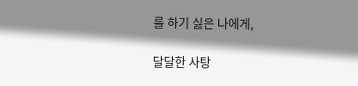를 하기 싫은 나에게,

달달한 사탕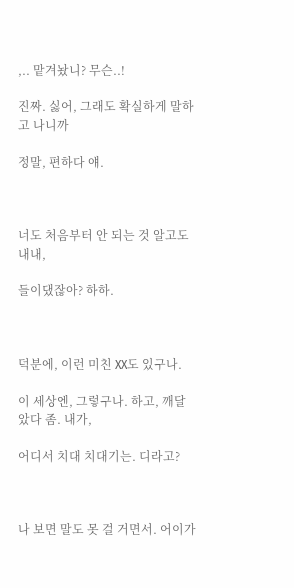,.. 맡겨놨니? 무슨..!

진짜. 싫어, 그래도 확실하게 말하고 나니까

정말, 편하다 얘.



너도 처음부터 안 되는 것 알고도 내내,

들이댔잖아? 하하.



덕분에, 이런 미친 XX도 있구나.

이 세상엔, 그렇구나. 하고, 깨달았다 좀. 내가,

어디서 치대 치대기는. 디라고?



나 보면 말도 못 걸 거면서. 어이가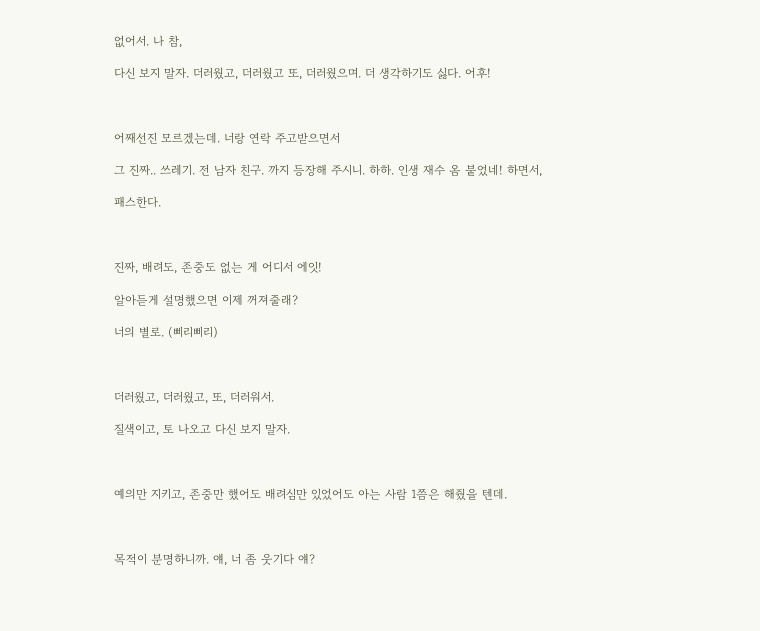없어서. 나 참,

다신 보지 말자. 더러웠고, 더러웠고 또, 더러웠으며. 더 생각하기도 싫다. 어후!



어째선진 모르겠는데. 너랑 연락 주고받으면서

그 진짜.. 쓰레기. 전 남자 친구. 까지 등장해 주시니. 하하. 인생 재수 옴 붙었네! 하면서,

패스한다.



진짜, 배려도, 존중도 없는 게 어디서 에잇!

알아듣게 설명했으면 이제 꺼져줄래?

너의 별로. (삐리삐리)



더러웠고, 더러웠고, 또, 더러워서.

질색이고, 토 나오고 다신 보지 말자.



예의만 지키고, 존중만 했어도 배려심만 있었어도 아는 사람 1쯤은 해줬을 텐데.



목적이 분명하니까. 얘, 너 좀 웃기다 얘?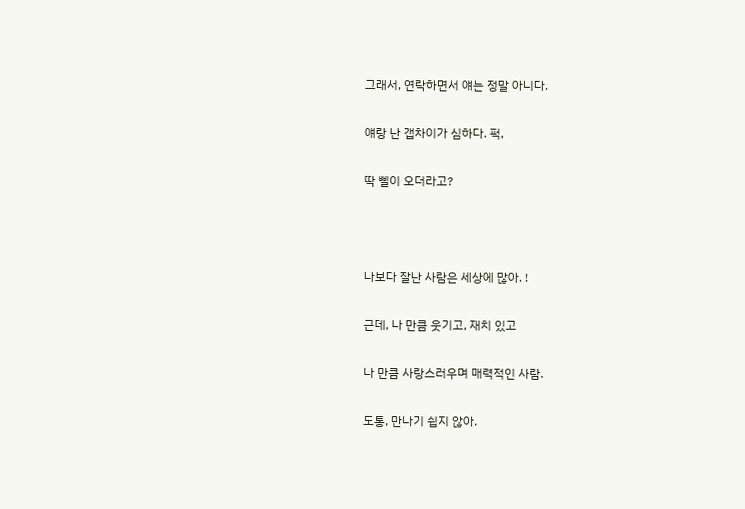그래서, 연락하면서 얘는 정말 아니다.

얘랑 난 갭차이가 심하다. 퍽,

딱 삘이 오더라고?



나보다 잘난 사람은 세상에 많아. !

근데, 나 만큼 웃기고, 재치 있고

나 만큼 사랑스러우며 매력적인 사람.

도통, 만나기 쉽지 않아.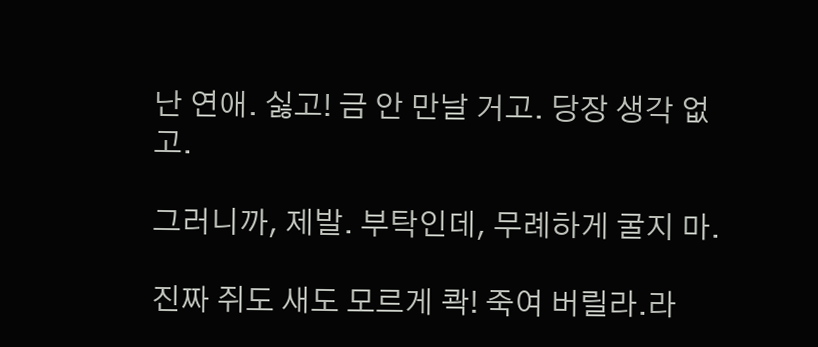난 연애. 싫고! 금 안 만날 거고. 당장 생각 없고.

그러니까, 제발. 부탁인데, 무례하게 굴지 마.

진짜 쥐도 새도 모르게 콱! 죽여 버릴라.라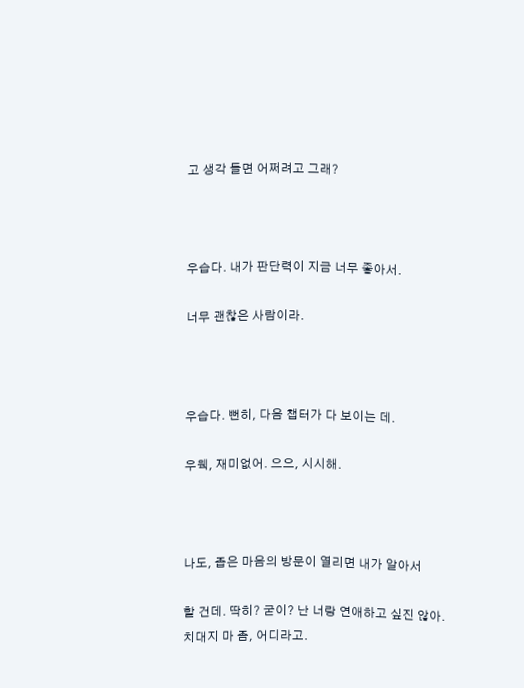고 생각 들면 어쩌려고 그래?



우습다. 내가 판단력이 지금 너무 좋아서.

너무 괜찮은 사람이라.



우습다. 뻔히, 다음 챕터가 다 보이는 데.

우웩, 재미없어. 으으, 시시해.



나도, 좁은 마음의 방문이 열리면 내가 알아서

할 건데. 딱히? 굳이? 난 너랑 연애하고 싶진 않아. 치대지 마 좀, 어디라고.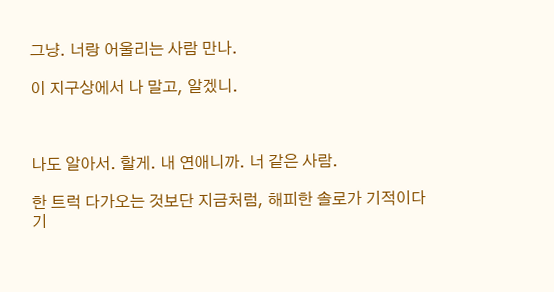그냥. 너랑 어울리는 사람 만나.

이 지구상에서 나 말고, 알겠니.



나도 알아서. 할게. 내 연애니까. 너 같은 사람.

한 트럭 다가오는 것보단 지금처럼, 해피한 솔로가 기적이다 기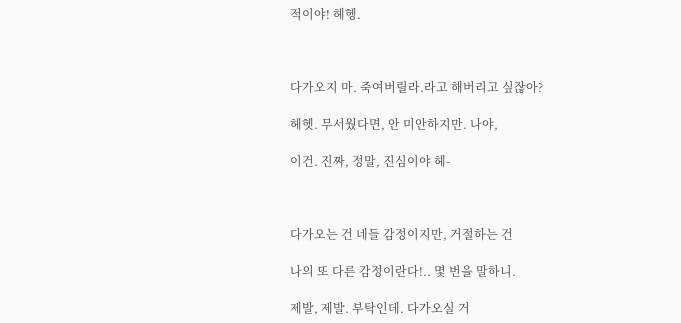적이야! 헤헹.



다가오지 마. 죽여버릴라.라고 해버리고 싶잖아?

헤헷. 무서웠다면, 안 미안하지만. 나야,

이건. 진짜, 정말, 진심이야 헤-



다가오는 건 네들 감정이지만, 거절하는 건

나의 또 다른 감정이란다!.. 몇 번을 말하니.

제발, 제발. 부탁인데. 다가오실 거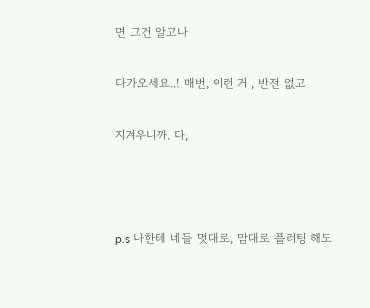면 그건 알고나

다가오세요..! 매번, 이런 거 , 반전 없고

지겨우니까. 다,



p.s 나한테 네들 멋대로, 맘대로 플러팅 해도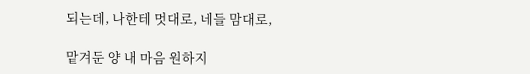되는데, 나한테 멋대로, 네들 맘대로,

맡겨둔 양 내 마음 원하지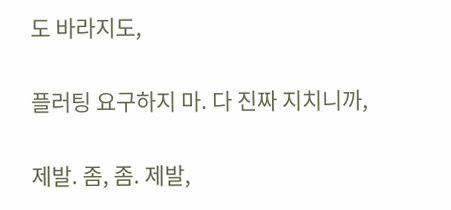도 바라지도,

플러팅 요구하지 마. 다 진짜 지치니까,

제발. 좀, 좀. 제발,